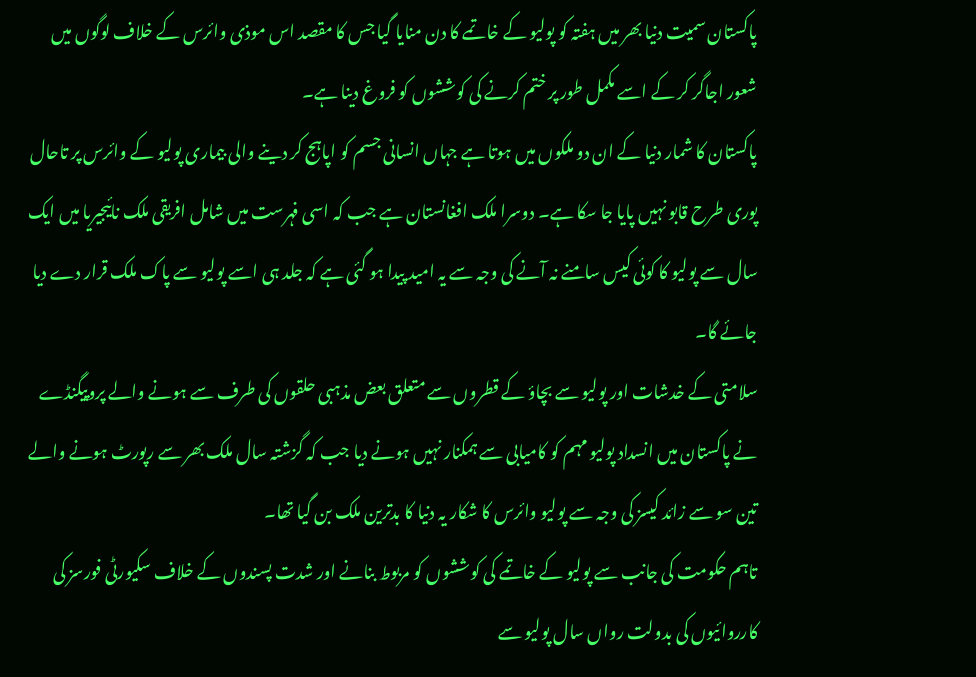پاکستان سمیت دنیا بھر میں ہفتہ کو پولیو کے خاتمے کا دن منایا گیا جس کا مقصد اس موذی وائرس کے خلاف لوگوں میں شعور اجاگر کر کے اسے مکمل طور پر ختم کرنے کی کوششوں کو فروغ دینا ہے۔
پاکستان کا شمار دنیا کے ان دو ملکوں میں ہوتا ہے جہاں انسانی جسم کو اپاہج کر دینے والی بیماری پولیو کے وائرس پر تاحال پوری طرح قابو نہیں پایا جا سکا ہے۔ دوسرا ملک افغانستان ہے جب کہ اسی فہرست میں شامل افریقی ملک نائیجیریا میں ایک سال سے پولیو کا کوئی کیس سامنے نہ آنے کی وجہ سے یہ امید پیدا ہو گئی ہے کہ جلد ہی اسے پولیو سے پاک ملک قرار دے دیا جائے گا۔
سلامتی کے خدشات اور پولیو سے بچاؤ کے قطروں سے متعلق بعض مذہبی حلقوں کی طرف سے ہونے والے پروپیگنڈے نے پاکستان میں انسداد پولیو مہم کو کامیابی سے ہمکنار نہیں ہونے دیا جب کہ گزشتہ سال ملک بھر سے رپورٹ ہونے والے تین سو سے زائد کیسز کی وجہ سے پولیو وائرس کا شکار یہ دنیا کا بدترین ملک بن گیا تھا۔
تاہم حکومت کی جانب سے پولیو کے خاتمے کی کوششوں کو مربوط بنانے اور شدت پسندوں کے خلاف سکیورٹی فورسز کی کارروائیوں کی بدولت رواں سال پولیو سے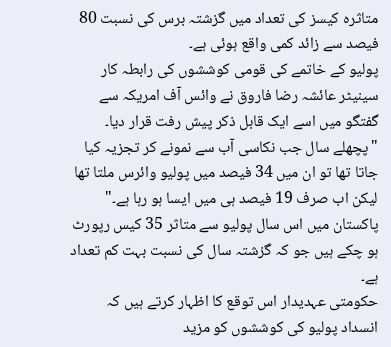متاثرہ کیسز کی تعداد میں گزشتہ برس کی نسبت 80 فیصد سے زائد کمی واقع ہوئی ہے۔
پولیو کے خاتمے کی قومی کوششوں کی رابطہ کار سینیٹر عائشہ رضا فاروق نے وائس آف امریکہ سے گفتگو میں اسے ایک قابل ذکر پیش رفت قرار دیا۔
"پچھلے سال جب نکاسی آب سے نمونے کر تجزیہ کیا جاتا تھا تو ان میں 34 فیصد میں پولیو وائرس ملتا تھا لیکن اب صرف 19 فیصد ہی میں ایسا ہو رہا ہے۔"
پاکستان میں اس سال پولیو سے متاثر 35 کیس رپورٹ ہو چکے ہیں جو کہ گزشتہ سال کی نسبت بہت کم تعداد ہے۔
حکومتی عہدیدار اس توقع کا اظہار کرتے ہیں کہ انسداد پولیو کی کوششوں کو مزید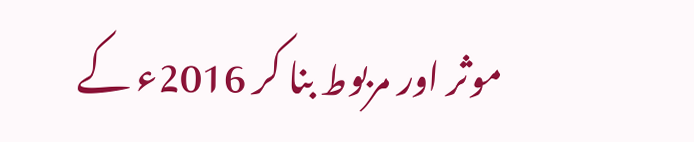موثر اور مربوط بنا کر 2016ء کے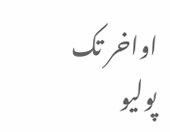اواخر تک پولیو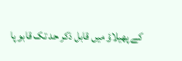کے پھیلاؤ میں قابل ذکر حد تک قابو پا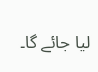لیا جائے گا۔